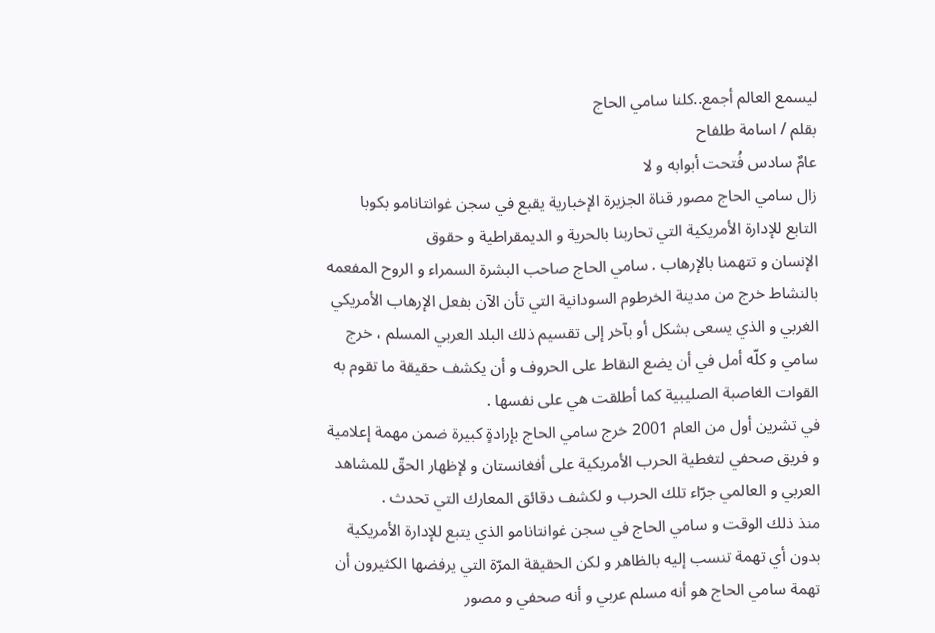ليسمع العالم أجمع..كلنا سامي الحاج
بقلم / اسامة طلفاح
عامٌ سادس فُتحت أبوابه و لا
زال سامي الحاج مصور قناة الجزيرة الإخبارية يقبع في سجن غوانتانامو بكوبا
التابع للإدارة الأمريكية التي تحاربنا بالحرية و الديمقراطية و حقوق
الإنسان و تتهمنا بالإرهاب . سامي الحاج صاحب البشرة السمراء و الروح المفعمه بالنشاط خرج من مدينة الخرطوم السودانية التي تأن الآن بفعل الإرهاب الأمريكي الغربي و الذي يسعى بشكل أو بآخر إلى تقسيم ذلك البلد العربي المسلم ، خرج سامي و كلّه أمل في أن يضع النقاط على الحروف و أن يكشف حقيقة ما تقوم به القوات الغاصبة الصليبية كما أطلقت هي على نفسها .
في تشرين أول من العام 2001 خرج سامي الحاج بإرادةٍ كبيرة ضمن مهمة إعلامية و فريق صحفي لتغطية الحرب الأمريكية على أفغانستان و لإظهار الحقّ للمشاهد العربي و العالمي جرّاء تلك الحرب و لكشف دقائق المعارك التي تحدث .
منذ ذلك الوقت و سامي الحاج في سجن غوانتانامو الذي يتبع للإدارة الأمريكية بدون أي تهمة تنسب إليه بالظاهر و لكن الحقيقة المرّة التي يرفضها الكثيرون أن تهمة سامي الحاج هو أنه مسلم عربي و أنه صحفي و مصور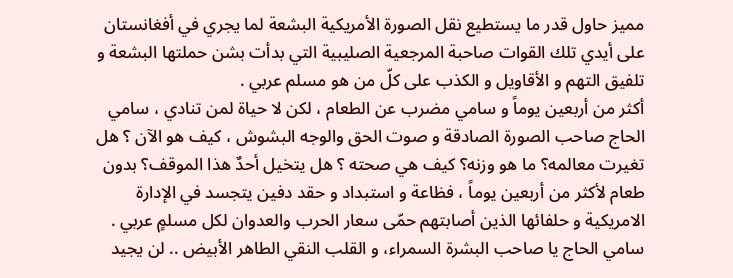مميز حاول قدر ما يستطيع نقل الصورة الأمريكية البشعة لما يجري في أفغانستان على أيدي تلك القوات صاحبة المرجعية الصليبية التي بدأت بشن حملتها البشعة و تلفيق التهم و الأقاويل و الكذب على كلّ من هو مسلم عربي .
أكثر من أربعين يوماً و سامي مضرب عن الطعام ، لكن لا حياة لمن تنادي ، سامي الحاج صاحب الصورة الصادقة و صوت الحق والوجه البشوش ، كيف هو الآن ؟ هل تغيرت معالمه؟ ما هو وزنه؟ كيف هي صحته ؟ هل يتخيل أحدٌ هذا الموقف؟ بدون طعام لأكثر من أربعين يوماً ، فظاعة و استبداد و حقد دفين يتجسد في الإدارة الامريكية و حلفائها الذين أصابتهم حمّى سعار الحرب والعدوان لكل مسلمٍ عربي .
سامي الحاج يا صاحب البشرة السمراء، و القلب النقي الطاهر الأبيض .. لن يجيد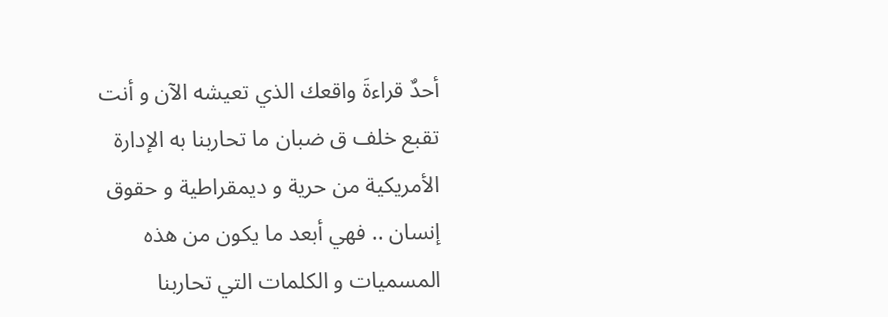أحدٌ قراءةَ واقعك الذي تعيشه الآن و أنت تقبع خلف ق ضبان ما تحاربنا به الإدارة الأمريكية من حرية و ديمقراطية و حقوق إنسان .. فهي أبعد ما يكون من هذه المسميات و الكلمات التي تحاربنا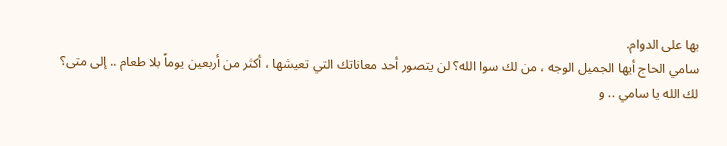بها على الدوام.
سامي الحاج أيها الجميل الوجه ، من لك سوا الله؟ لن يتصور أحد معاناتك التي تعيشها ، أكثر من أربعين يوماً بلا طعام .. إلى متى؟
لك الله يا سامي .. و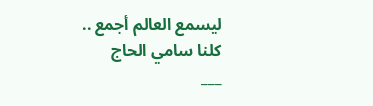ليسمع العالم أجمع ..
كلنا سامي الحاج
___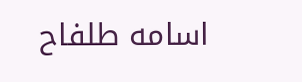اسامه طلفاح